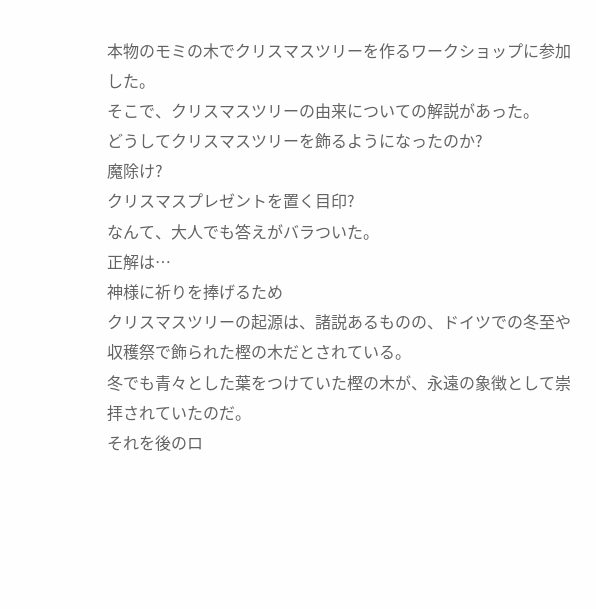本物のモミの木でクリスマスツリーを作るワークショップに参加した。
そこで、クリスマスツリーの由来についての解説があった。
どうしてクリスマスツリーを飾るようになったのか?
魔除け?
クリスマスプレゼントを置く目印?
なんて、大人でも答えがバラついた。
正解は…
神様に祈りを捧げるため
クリスマスツリーの起源は、諸説あるものの、ドイツでの冬至や収穫祭で飾られた樫の木だとされている。
冬でも青々とした葉をつけていた樫の木が、永遠の象徴として崇拝されていたのだ。
それを後のロ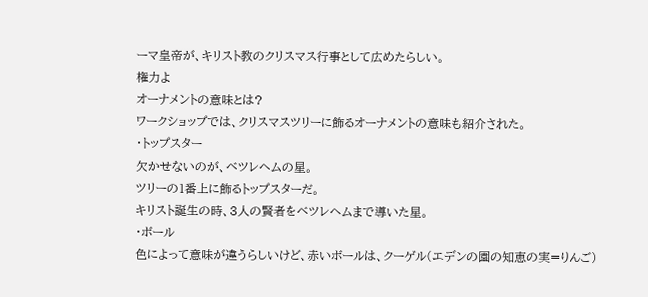ーマ皇帝が、キリスト教のクリスマス行事として広めたらしい。
権力よ
オーナメントの意味とは?
ワークショップでは、クリスマスツリーに飾るオーナメントの意味も紹介された。
・トップスター
欠かせないのが、ベツレヘムの星。
ツリーの1番上に飾るトップスターだ。
キリスト誕生の時、3人の賢者をベツレヘムまで導いた星。
・ボール
色によって意味が違うらしいけど、赤いボールは、クーゲル(エデンの園の知恵の実=りんご)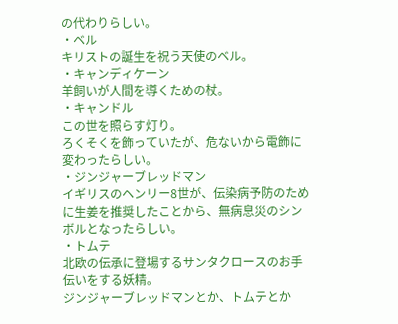の代わりらしい。
・ベル
キリストの誕生を祝う天使のベル。
・キャンディケーン
羊飼いが人間を導くための杖。
・キャンドル
この世を照らす灯り。
ろくそくを飾っていたが、危ないから電飾に変わったらしい。
・ジンジャーブレッドマン
イギリスのヘンリー8世が、伝染病予防のために生姜を推奨したことから、無病息災のシンボルとなったらしい。
・トムテ
北欧の伝承に登場するサンタクロースのお手伝いをする妖精。
ジンジャーブレッドマンとか、トムテとか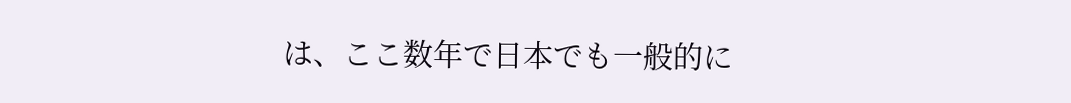は、ここ数年で日本でも一般的に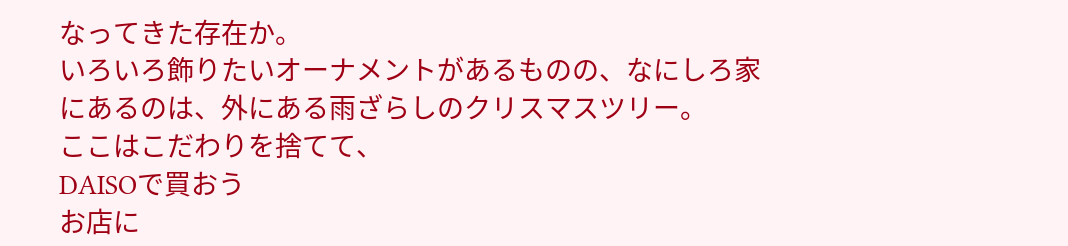なってきた存在か。
いろいろ飾りたいオーナメントがあるものの、なにしろ家にあるのは、外にある雨ざらしのクリスマスツリー。
ここはこだわりを捨てて、
DAISOで買おう
お店に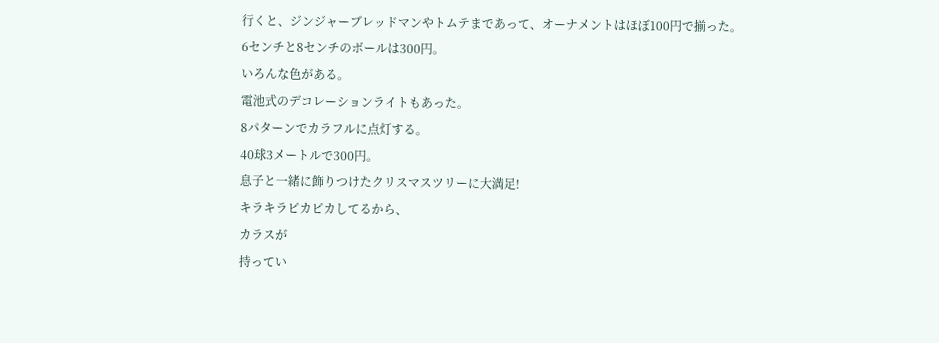行くと、ジンジャーブレッドマンやトムテまであって、オーナメントはほぼ100円で揃った。
6センチと8センチのボールは300円。
いろんな色がある。
電池式のデコレーションライトもあった。
8パターンでカラフルに点灯する。
40球3メートルで300円。
息子と一緒に飾りつけたクリスマスツリーに大満足!
キラキラピカピカしてるから、
カラスが
持ってい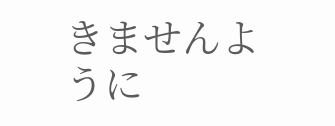きませんように